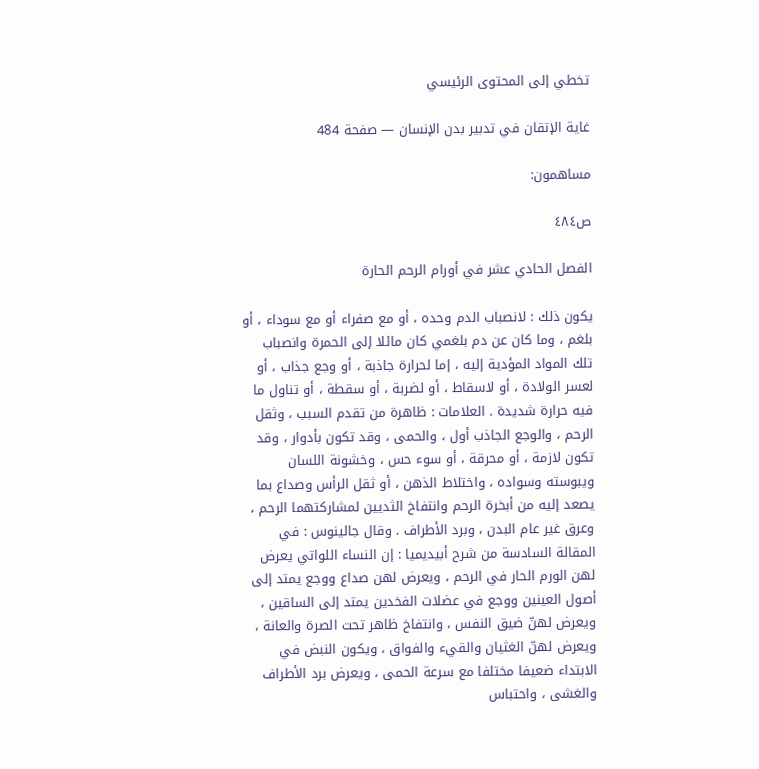تخطي إلى المحتوى الرئيسي

غاية الإتقان في تدبير بدن الإنسان — صفحة 484

مساهمون:

ص٤٨٤

الفصل الحادي عشر في أورام الرحم الحارة

يكون ذلك : لانصباب الدم وحده ، أو مع صفراء أو مع سوداء ، أو بلغم ، وما كان عن دم بلغمي كان مائلا إلى الحمرة وانصباب تلك المواد المؤدية إليه ، إما لحرارة جاذبة ، أو وجع جذاب ، أو لعسر الولادة ، أو لاسقاط ، أو لضربة ، أو سقطة ، أو تناول ما فيه حرارة شديدة . العلامات : ظاهرة من تقدم السبب ، وثقل الرحم ، والوجع الجاذب أول ، والحمى ، وقد تكون بأدوار ، وقد تكون لازمة ، أو محرقة ، أو سوء حس ، وخشونة اللسان ويبوسته وسواده ، واختلاط الذهن ، أو ثقل الرأس وصداع بما يصعد إليه من أبخرة الرحم وانتفاخ الثديين لمشاركتهما الرحم ، وعرق غير عام البدن ، وبرد الأطراف . وقال جالينوس : في المقالة السادسة من شرح أبيديميا : إن النساء اللواتي يعرض لهن الورم الحار في الرحم ، ويعرض لهن صداع ووجع يمتد إلى أصول العينين ووجع في عضلات الفخدين يمتد إلى الساقين ، ويعرض لهنّ ضيق النفس ، وانتفاخ ظاهر تحت الصرة والعانة ، ويعرض لهنّ الغثيان والقيء والفواق ، ويكون النبض في الابتداء ضعيفا مختلفا مع سرعة الحمى ، ويعرض برد الأطراف والغشى ، واحتباس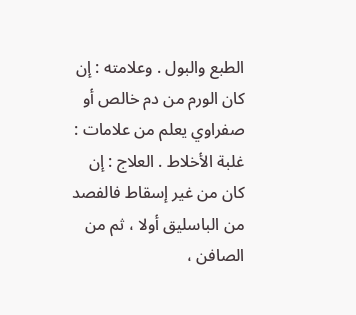الطبع والبول . وعلامته : إن كان الورم من دم خالص أو صفراوي يعلم من علامات : غلبة الأخلاط . العلاج : إن كان من غير إسقاط فالفصد من الباسليق أولا ، ثم من الصافن ،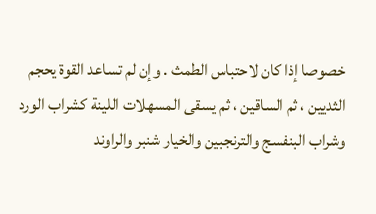خصوصا إذا كان لاحتباس الطمث . وإن لم تساعد القوة يحجم الثديين ، ثم الساقين ، ثم يسقى المسهلات اللينة كشراب الورد وشراب البنفسج والترنجبين والخيار شنبر والراوند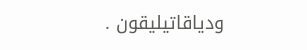ودياقاتيليقون .